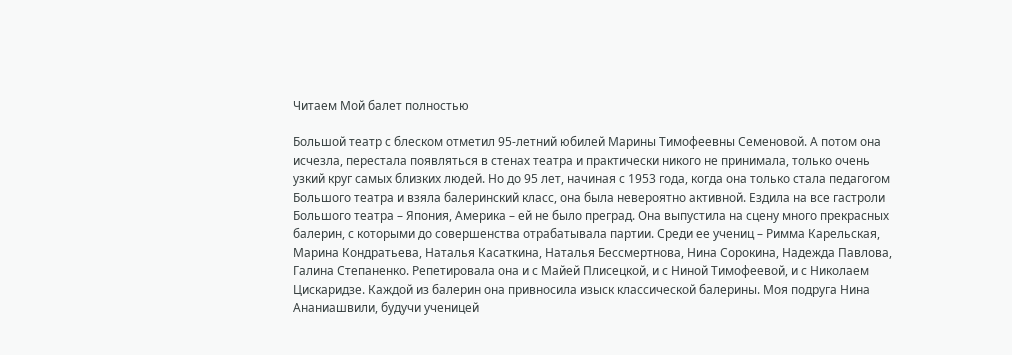Читаем Мой балет полностью

Большой театр с блеском отметил 95-летний юбилей Марины Тимофеевны Семеновой. А потом она исчезла, перестала появляться в стенах театра и практически никого не принимала, только очень узкий круг самых близких людей. Но до 95 лет, начиная с 1953 года, когда она только стала педагогом Большого театра и взяла балеринский класс, она была невероятно активной. Ездила на все гастроли Большого театра – Япония, Америка – ей не было преград. Она выпустила на сцену много прекрасных балерин, с которыми до совершенства отрабатывала партии. Среди ее учениц – Римма Карельская, Марина Кондратьева, Наталья Касаткина, Наталья Бессмертнова, Нина Сорокина, Надежда Павлова, Галина Степаненко. Репетировала она и с Майей Плисецкой, и с Ниной Тимофеевой, и с Николаем Цискаридзе. Каждой из балерин она привносила изыск классической балерины. Моя подруга Нина Ананиашвили, будучи ученицей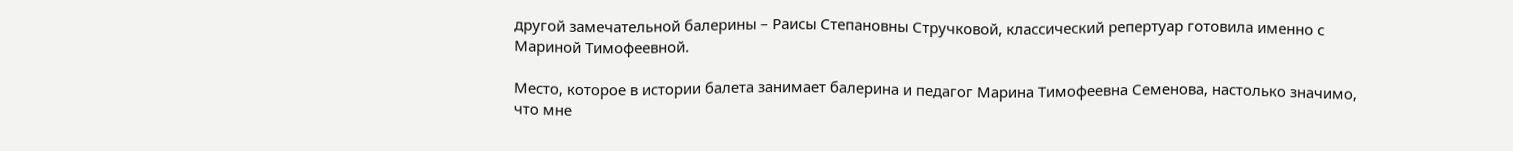другой замечательной балерины – Раисы Степановны Стручковой, классический репертуар готовила именно с Мариной Тимофеевной.

Место, которое в истории балета занимает балерина и педагог Марина Тимофеевна Семенова, настолько значимо, что мне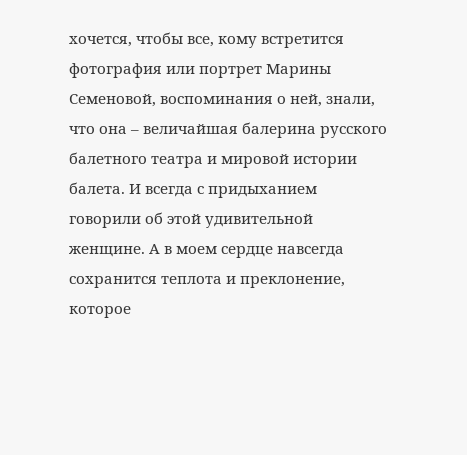хочется, чтобы все, кому встретится фотография или портрет Марины Семеновой, воспоминания о ней, знали, что она – величайшая балерина русского балетного театра и мировой истории балета. И всегда с придыханием говорили об этой удивительной женщине. А в моем сердце навсегда сохранится теплота и преклонение, которое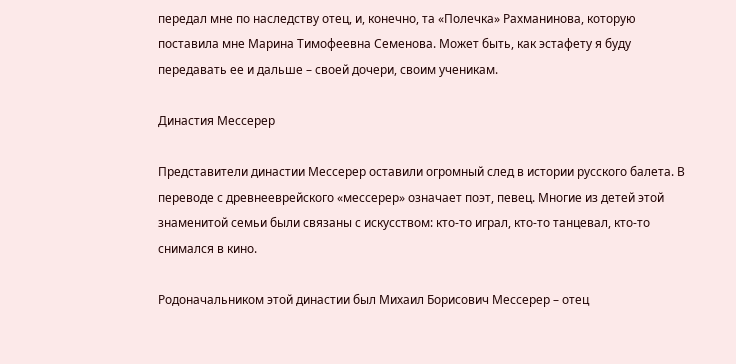передал мне по наследству отец, и, конечно, та «Полечка» Рахманинова, которую поставила мне Марина Тимофеевна Семенова. Может быть, как эстафету я буду передавать ее и дальше – своей дочери, своим ученикам.

Династия Мессерер

Представители династии Мессерер оставили огромный след в истории русского балета. В переводе с древнееврейского «мессерер» означает поэт, певец. Многие из детей этой знаменитой семьи были связаны с искусством: кто-то играл, кто-то танцевал, кто-то снимался в кино.

Родоначальником этой династии был Михаил Борисович Мессерер – отец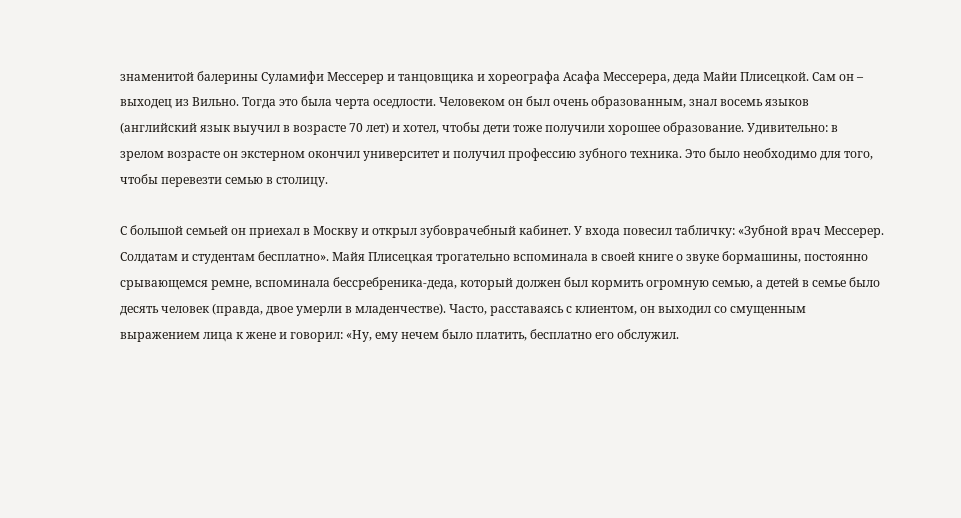знаменитой балерины Суламифи Мессерер и танцовщика и хореографа Асафа Мессерера, деда Майи Плисецкой. Сам он – выходец из Вильно. Тогда это была черта оседлости. Человеком он был очень образованным, знал восемь языков (английский язык выучил в возрасте 70 лет) и хотел, чтобы дети тоже получили хорошее образование. Удивительно: в зрелом возрасте он экстерном окончил университет и получил профессию зубного техника. Это было необходимо для того, чтобы перевезти семью в столицу.

С большой семьей он приехал в Москву и открыл зубоврачебный кабинет. У входа повесил табличку: «Зубной врач Мессерер. Солдатам и студентам бесплатно». Майя Плисецкая трогательно вспоминала в своей книге о звуке бормашины, постоянно срывающемся ремне, вспоминала бессребреника-деда, который должен был кормить огромную семью, а детей в семье было десять человек (правда, двое умерли в младенчестве). Часто, расставаясь с клиентом, он выходил со смущенным выражением лица к жене и говорил: «Ну, ему нечем было платить, бесплатно его обслужил.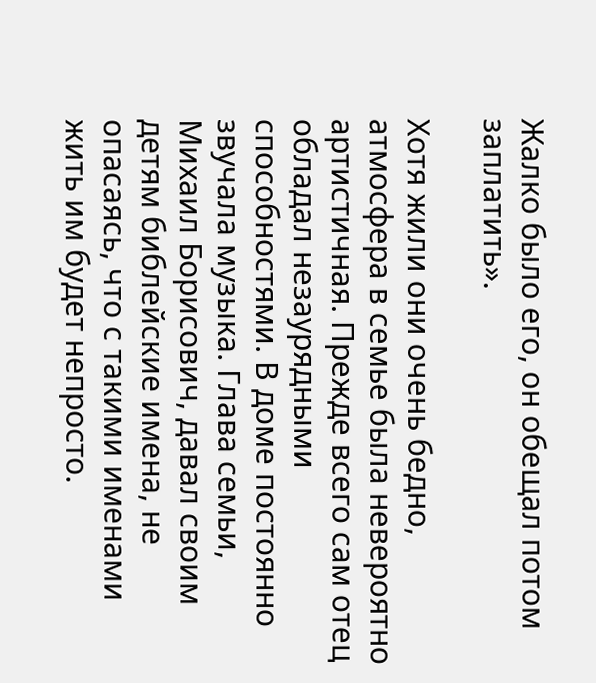Жалко было его, он обещал потом заплатить».

Хотя жили они очень бедно, атмосфера в семье была невероятно артистичная. Прежде всего сам отец обладал незаурядными способностями. В доме постоянно звучала музыка. Глава семьи, Михаил Борисович, давал своим детям библейские имена, не опасаясь, что с такими именами жить им будет непросто.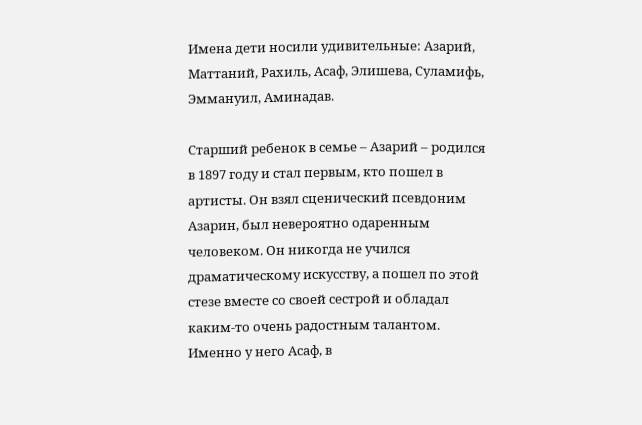Имена дети носили удивительные: Азарий, Маттаний, Рахиль, Асаф, Элишева, Суламифь, Эммануил, Аминадав.

Старший ребенок в семье – Азарий – родился в 1897 году и стал первым, кто пошел в артисты. Он взял сценический псевдоним Азарин, был невероятно одаренным человеком. Он никогда не учился драматическому искусству, а пошел по этой стезе вместе со своей сестрой и обладал каким-то очень радостным талантом. Именно у него Асаф, в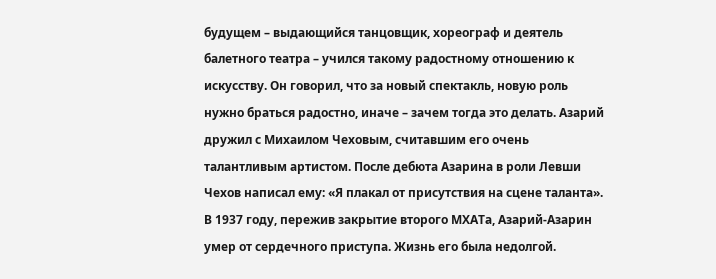будущем – выдающийся танцовщик, хореограф и деятель балетного театра – учился такому радостному отношению к искусству. Он говорил, что за новый спектакль, новую роль нужно браться радостно, иначе – зачем тогда это делать. Азарий дружил с Михаилом Чеховым, считавшим его очень талантливым артистом. После дебюта Азарина в роли Левши Чехов написал ему: «Я плакал от присутствия на сцене таланта». В 1937 году, пережив закрытие второго МХАТа, Азарий-Азарин умер от сердечного приступа. Жизнь его была недолгой.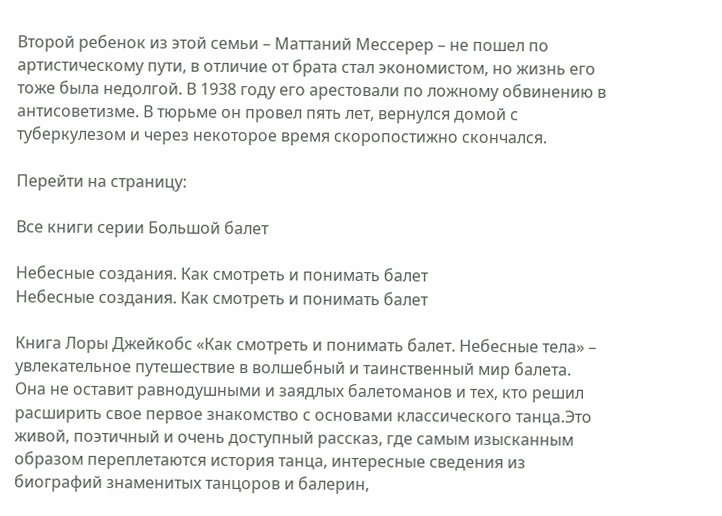Второй ребенок из этой семьи – Маттаний Мессерер – не пошел по артистическому пути, в отличие от брата стал экономистом, но жизнь его тоже была недолгой. В 1938 году его арестовали по ложному обвинению в антисоветизме. В тюрьме он провел пять лет, вернулся домой с туберкулезом и через некоторое время скоропостижно скончался.

Перейти на страницу:

Все книги серии Большой балет

Небесные создания. Как смотреть и понимать балет
Небесные создания. Как смотреть и понимать балет

Книга Лоры Джейкобс «Как смотреть и понимать балет. Небесные тела» – увлекательное путешествие в волшебный и таинственный мир балета. Она не оставит равнодушными и заядлых балетоманов и тех, кто решил расширить свое первое знакомство с основами классического танца.Это живой, поэтичный и очень доступный рассказ, где самым изысканным образом переплетаются история танца, интересные сведения из биографий знаменитых танцоров и балерин,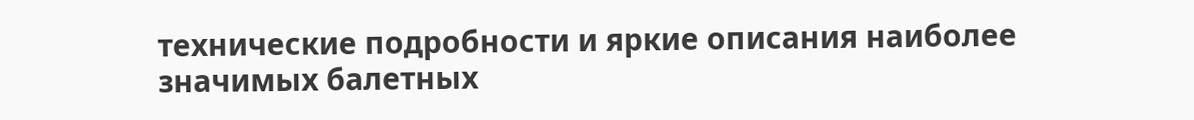технические подробности и яркие описания наиболее значимых балетных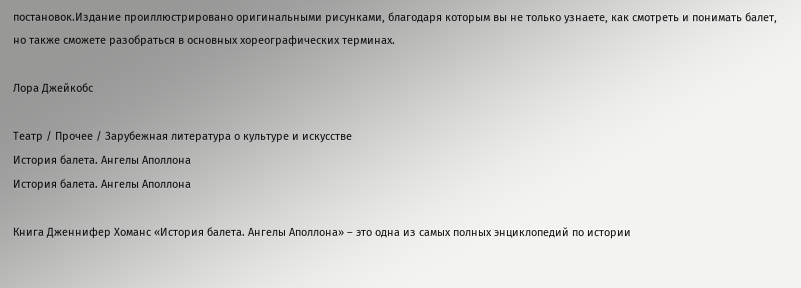постановок.Издание проиллюстрировано оригинальными рисунками, благодаря которым вы не только узнаете, как смотреть и понимать балет, но также сможете разобраться в основных хореографических терминах.

Лора Джейкобс

Театр / Прочее / Зарубежная литература о культуре и искусстве
История балета. Ангелы Аполлона
История балета. Ангелы Аполлона

Книга Дженнифер Хоманс «История балета. Ангелы Аполлона» – это одна из самых полных энциклопедий по истории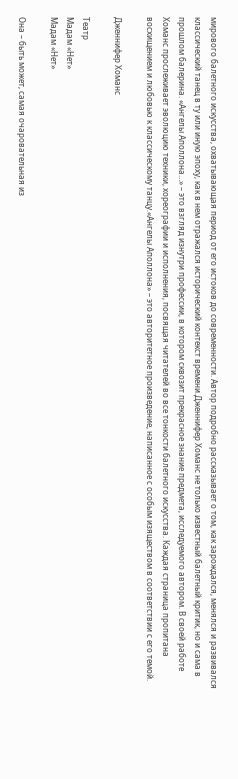мирового балетного искусства, охватывающая период от его истоков до современности. Автор подробно рассказывает о том, как зарождался, менялся и развивался классический танец в ту или иную эпоху, как в нем отражался исторический контекст времени.Дженнифер Хоманс не только известный балетный критик, но и сама в прошлом балерина. «Ангелы Аполлона…» – это взгляд изнутри профессии, в котором сквозит прекрасное знание предмета, исследуемого автором. В своей работе Хоманс прослеживает эволюцию техники, хореографии и исполнения, посвящая читателей во все тонкости балетного искусства. Каждая страница пропитана восхищением и любовью к классическому танцу.«Ангелы Аполлона» – это авторитетное произведение, написанное с особым изяществом в соответствии с его темой.

Дженнифер Хоманс

Театр
Мадам «Нет»
Мадам «Нет»

Она – быть может, самая очаровательная из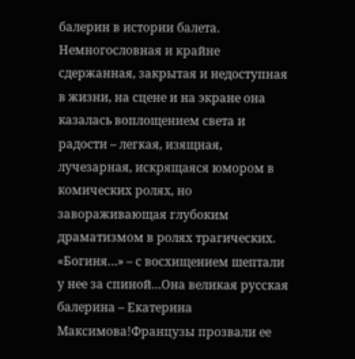балерин в истории балета. Немногословная и крайне сдержанная, закрытая и недоступная в жизни, на сцене и на экране она казалась воплощением света и радости – легкая, изящная, лучезарная, искрящаяся юмором в комических ролях, но завораживающая глубоким драматизмом в ролях трагических. «Богиня…» – с восхищением шептали у нее за спиной…Она великая русская балерина – Екатерина Максимова!Французы прозвали ее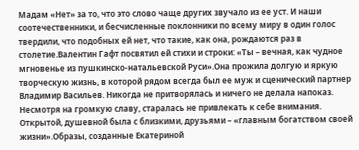Мадам «Нет» за то, что это слово чаще других звучало из ее уст. И наши соотечественники, и бесчисленные поклонники по всему миру в один голос твердили, что подобных ей нет, что такие, как она, рождаются раз в столетие.Валентин Гафт посвятил ей стихи и строки: «Ты – вечная, как чудное мгновенье из пушкинско-натальевской Руси».Она прожила долгую и яркую творческую жизнь, в которой рядом всегда был ее муж и сценический партнер Владимир Васильев. Никогда не притворялась и ничего не делала напоказ. Несмотря на громкую славу, старалась не привлекать к себе внимания. Открытой, душевной была с близкими, друзьями – «главным богатством своей жизни».Образы, созданные Екатериной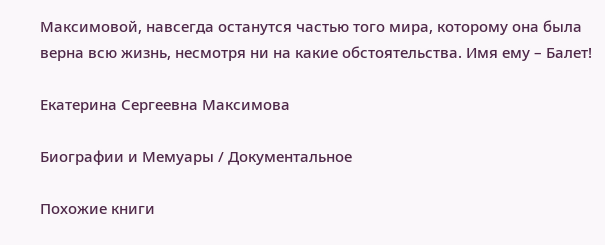Максимовой, навсегда останутся частью того мира, которому она была верна всю жизнь, несмотря ни на какие обстоятельства. Имя ему – Балет!

Екатерина Сергеевна Максимова

Биографии и Мемуары / Документальное

Похожие книги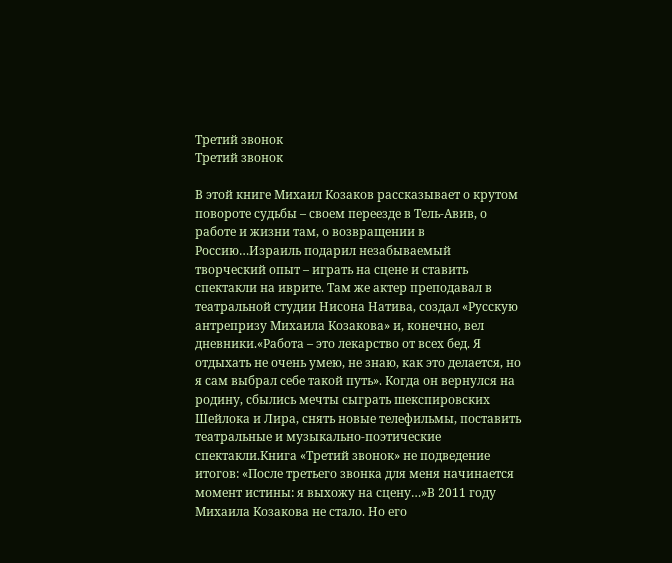Третий звонок
Третий звонок

В этой книге Михаил Козаков рассказывает о крутом повороте судьбы – своем переезде в Тель-Авив, о работе и жизни там, о возвращении в Россию…Израиль подарил незабываемый творческий опыт – играть на сцене и ставить спектакли на иврите. Там же актер преподавал в театральной студии Нисона Натива, создал «Русскую антрепризу Михаила Козакова» и, конечно, вел дневники.«Работа – это лекарство от всех бед. Я отдыхать не очень умею, не знаю, как это делается, но я сам выбрал себе такой путь». Когда он вернулся на родину, сбылись мечты сыграть шекспировских Шейлока и Лира, снять новые телефильмы, поставить театральные и музыкально-поэтические спектакли.Книга «Третий звонок» не подведение итогов: «После третьего звонка для меня начинается момент истины: я выхожу на сцену…»В 2011 году Михаила Козакова не стало. Но его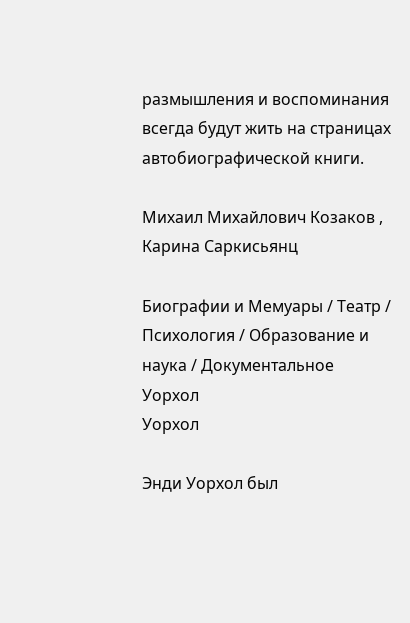размышления и воспоминания всегда будут жить на страницах автобиографической книги.

Михаил Михайлович Козаков , Карина Саркисьянц

Биографии и Мемуары / Театр / Психология / Образование и наука / Документальное
Уорхол
Уорхол

Энди Уорхол был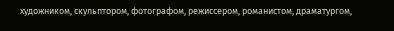художником, скульптором, фотографом, режиссером, романистом, драматургом,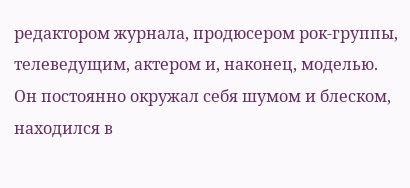редактором журнала, продюсером рок-группы, телеведущим, актером и, наконец, моделью. Он постоянно окружал себя шумом и блеском, находился в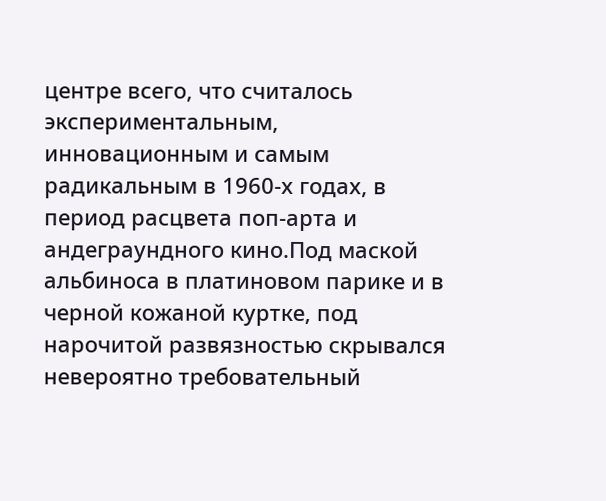центре всего, что считалось экспериментальным, инновационным и самым радикальным в 1960-х годах, в период расцвета поп-арта и андеграундного кино.Под маской альбиноса в платиновом парике и в черной кожаной куртке, под нарочитой развязностью скрывался невероятно требовательный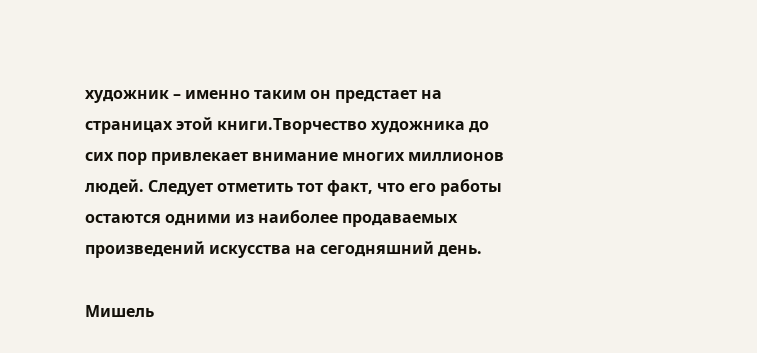художник – именно таким он предстает на страницах этой книги.Творчество художника до сих пор привлекает внимание многих миллионов людей. Следует отметить тот факт, что его работы остаются одними из наиболее продаваемых произведений искусства на сегодняшний день.

Мишель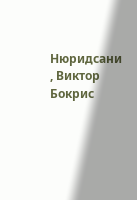Нюридсани , Виктор Бокрис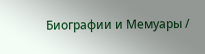Биографии и Мемуары /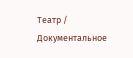Театр / Документальное